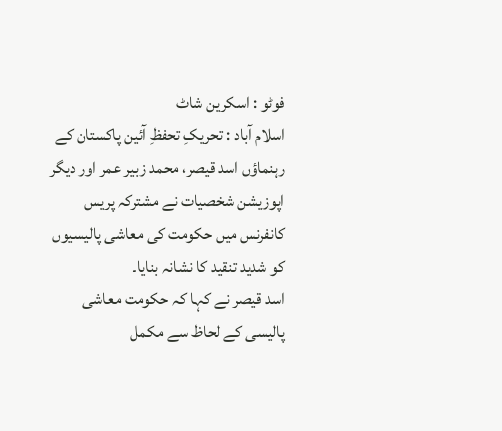فوٹو : اسکرین شاٹ
اسلام آباد : تحریکِ تحفظِ آئین پاکستان کے رہنماؤں اسد قیصر، محمد زبیر عمر اور دیگر اپوزیشن شخصیات نے مشترکہ پریس کانفرنس میں حکومت کی معاشی پالیسیوں کو شدید تنقید کا نشانہ بنایا۔
اسد قیصر نے کہا کہ حکومت معاشی پالیسی کے لحاظ سے مکمل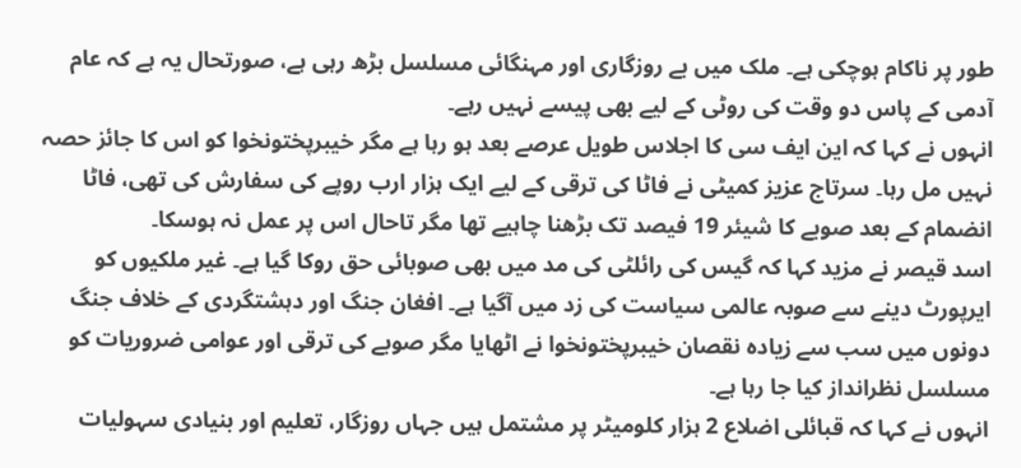طور پر ناکام ہوچکی ہے۔ ملک میں بے روزگاری اور مہنگائی مسلسل بڑھ رہی ہے، صورتحال یہ ہے کہ عام آدمی کے پاس دو وقت کی روٹی کے لیے بھی پیسے نہیں رہے۔
انہوں نے کہا کہ این ایف سی کا اجلاس طویل عرصے بعد ہو رہا ہے مگر خیبرپختونخوا کو اس کا جائز حصہ نہیں مل رہا۔ سرتاج عزیز کمیٹی نے فاٹا کی ترقی کے لیے ایک ہزار ارب روپے کی سفارش کی تھی، فاٹا انضمام کے بعد صوبے کا شیئر 19 فیصد تک بڑھنا چاہیے تھا مگر تاحال اس پر عمل نہ ہوسکا۔
اسد قیصر نے مزید کہا کہ گیس کی رائلٹی کی مد میں بھی صوبائی حق روکا گیا ہے۔ غیر ملکیوں کو ایرپورٹ دینے سے صوبہ عالمی سیاست کی زد میں آگیا ہے۔ افغان جنگ اور دہشتگردی کے خلاف جنگ دونوں میں سب سے زیادہ نقصان خیبرپختونخوا نے اٹھایا مگر صوبے کی ترقی اور عوامی ضروریات کو مسلسل نظرانداز کیا جا رہا ہے۔
انہوں نے کہا کہ قبائلی اضلاع 2 ہزار کلومیٹر پر مشتمل ہیں جہاں روزگار، تعلیم اور بنیادی سہولیات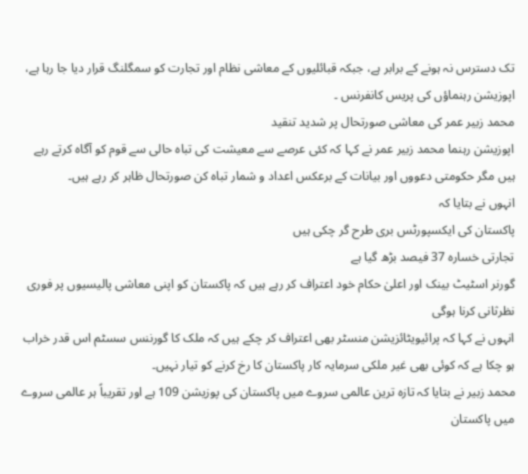تک دسترس نہ ہونے کے برابر ہے، جبکہ قبائلیوں کے معاشی نظام اور تجارت کو سمگلنگ قرار دیا جا رہا ہے، اپوزیشن رہنماؤں کی پریس کانفرنس ۔
محمد زبیر عمر کی معاشی صورتحال پر شدید تنقید
اپوزیشن رہنما محمد زبیر عمر نے کہا کہ کئی عرصے سے معیشت کی تباہ حالی سے قوم کو آگاہ کرتے رہے ہیں مگر حکومتی دعووں اور بیانات کے برعکس اعداد و شمار تباہ کن صورتحال ظاہر کر رہے ہیں۔
انہوں نے بتایا کہ
پاکستان کی ایکسپورٹس بری طرح گر چکی ہیں
تجارتی خسارہ 37 فیصد بڑھ گیا ہے
گورنر اسٹیٹ بینک اور اعلیٰ حکام خود اعتراف کر رہے ہیں کہ پاکستان کو اپنی معاشی پالیسیوں پر فوری نظرثانی کرنا ہوگی
انہوں نے کہا کہ پرائیویٹائزیشن منسٹر بھی اعتراف کر چکے ہیں کہ ملک کا گورننس سسٹم اس قدر خراب ہو چکا ہے کہ کوئی بھی غیر ملکی سرمایہ کار پاکستان کا رخ کرنے کو تیار نہیں۔
محمد زبیر نے بتایا کہ تازہ ترین عالمی سروے میں پاکستان کی پوزیشن 109 ہے اور تقریباً ہر عالمی سروے میں پاکستان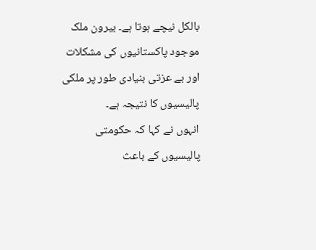بالکل نیچے ہوتا ہے۔ بیرون ملک موجود پاکستانیوں کی مشکلات اور بے عزتی بنیادی طور پر ملکی پالیسیوں کا نتیجہ ہے۔
انہوں نے کہا کہ حکومتی پالیسیوں کے باعث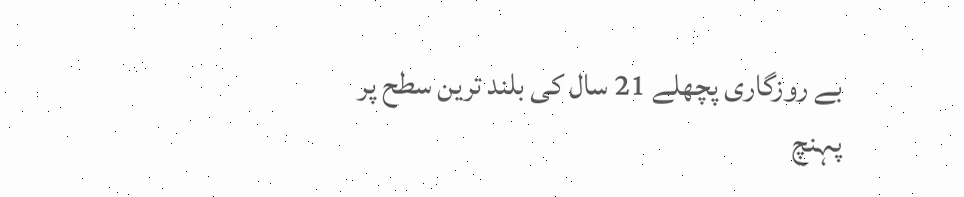بے روزگاری پچھلے 21 سال کی بلند ترین سطح پر پہنچ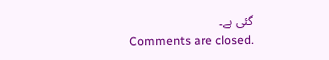گئی ہے۔
Comments are closed.